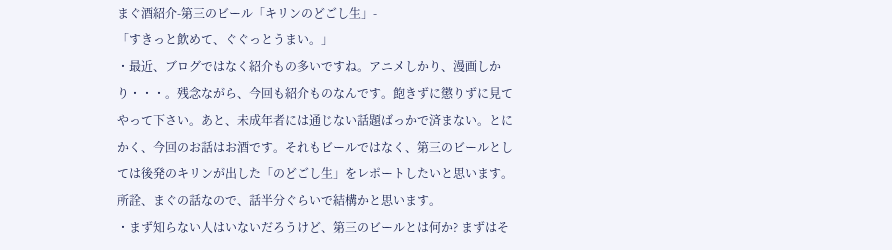まぐ酒紹介-第三のビール「キリンのどごし生」-
「すきっと飲めて、ぐぐっとうまい。」
・最近、ブログではなく紹介もの多いですね。アニメしかり、漫画しかり・・・。残念ながら、今回も紹介ものなんです。飽きずに懲りずに見てやって下さい。あと、未成年者には通じない話題ばっかで済まない。とにかく、今回のお話はお酒です。それもビールではなく、第三のビールとしては後発のキリンが出した「のどごし生」をレポートしたいと思います。所詮、まぐの話なので、話半分ぐらいで結構かと思います。
・まず知らない人はいないだろうけど、第三のビールとは何か? まずはそ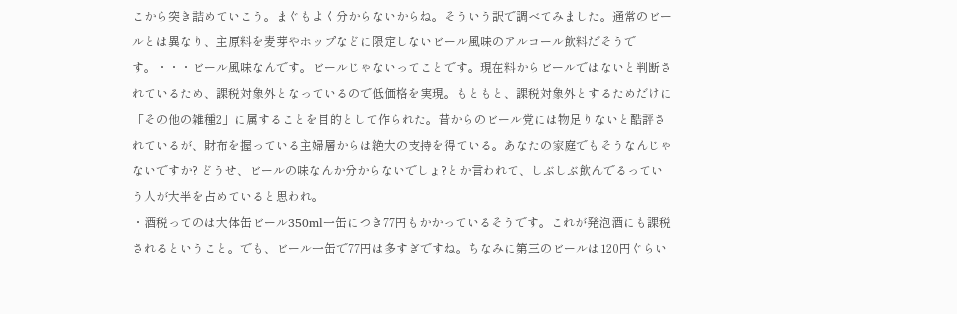こから突き詰めていこう。まぐもよく分からないからね。そういう訳で調べてみました。通常のビールとは異なり、主原料を麦芽やホップなどに限定しないビール風味のアルコール飲料だそうです。・・・ビール風味なんです。ビールじゃないってことです。現在料からビールではないと判断されているため、課税対象外となっているので低価格を実現。もともと、課税対象外とするためだけに「その他の雑種2」に属することを目的として作られた。昔からのビール党には物足りないと酷評されているが、財布を握っている主婦層からは絶大の支持を得ている。あなたの家庭でもそうなんじゃないですか? どうせ、ビールの味なんか分からないでしょ?とか言われて、しぶしぶ飲んでるっていう人が大半を占めていると思われ。
・酒税ってのは大体缶ビール350ml一缶につき77円もかかっているそうです。これが発泡酒にも課税されるということ。でも、ビール一缶で77円は多すぎですね。ちなみに第三のビールは120円ぐらい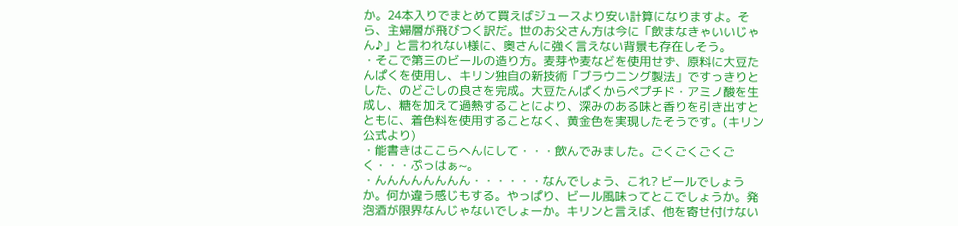か。24本入りでまとめて買えばジュースより安い計算になりますよ。そら、主婦層が飛びつく訳だ。世のお父さん方は今に「飲まなきゃいいじゃん♪」と言われない様に、奥さんに強く言えない背景も存在しそう。
・そこで第三のビールの造り方。麦芽や麦などを使用せず、原料に大豆たんぱくを使用し、キリン独自の新技術「ブラウニング製法」ですっきりとした、のどごしの良さを完成。大豆たんぱくからペプチド・アミノ酸を生成し、糖を加えて過熱することにより、深みのある味と香りを引き出すとともに、着色料を使用することなく、黄金色を実現したそうです。(キリン公式より)
・能書きはここらへんにして・・・飲んでみました。ごくごくごくごく・・・ぷっはぁ~。
・んんんんんんんん・・・・・・なんでしょう、これ? ビールでしょうか。何か違う感じもする。やっぱり、ビール風味ってとこでしょうか。発泡酒が限界なんじゃないでしょーか。キリンと言えば、他を寄せ付けない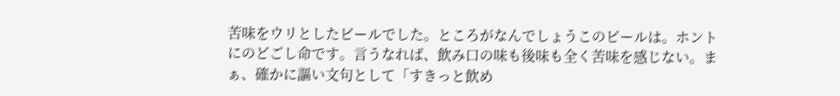苦味をウリとしたビールでした。ところがなんでしょうこのビールは。ホントにのどごし命です。言うなれば、飲み口の味も後味も全く苦味を感じない。まぁ、確かに謳い文句として「すきっと飲め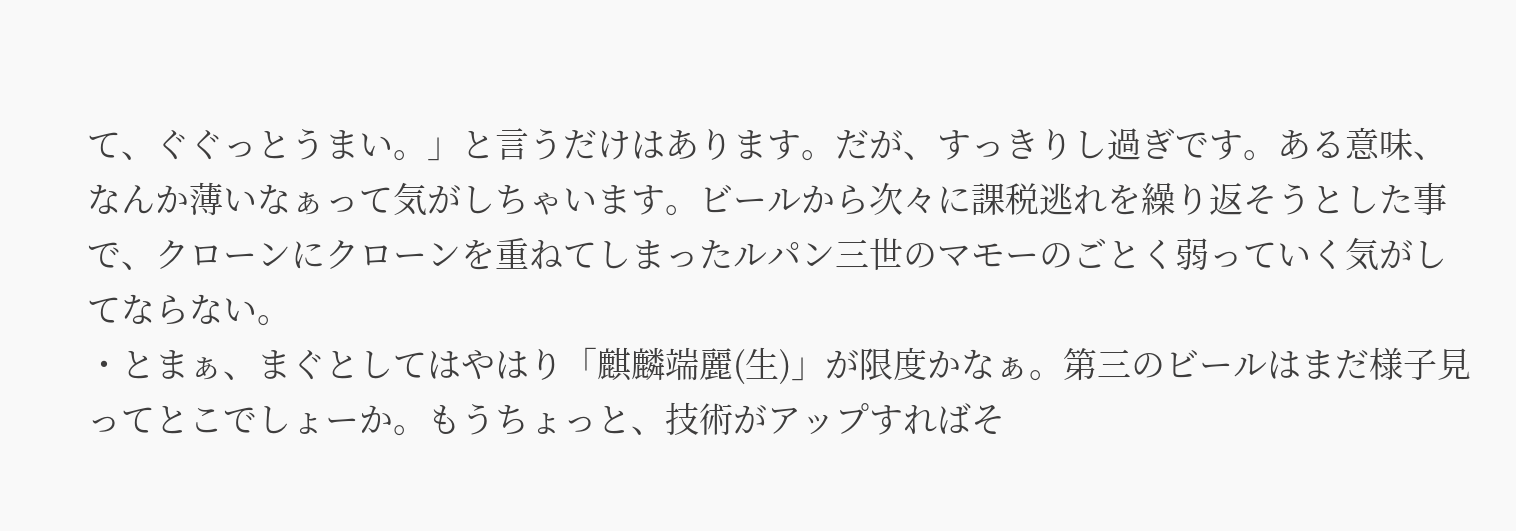て、ぐぐっとうまい。」と言うだけはあります。だが、すっきりし過ぎです。ある意味、なんか薄いなぁって気がしちゃいます。ビールから次々に課税逃れを繰り返そうとした事で、クローンにクローンを重ねてしまったルパン三世のマモーのごとく弱っていく気がしてならない。
・とまぁ、まぐとしてはやはり「麒麟端麗(生)」が限度かなぁ。第三のビールはまだ様子見ってとこでしょーか。もうちょっと、技術がアップすればそ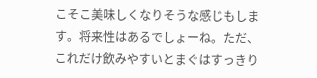こそこ美味しくなりそうな感じもします。将来性はあるでしょーね。ただ、これだけ飲みやすいとまぐはすっきり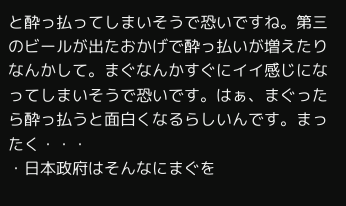と酔っ払ってしまいそうで恐いですね。第三のビールが出たおかげで酔っ払いが増えたりなんかして。まぐなんかすぐにイイ感じになってしまいそうで恐いです。はぁ、まぐったら酔っ払うと面白くなるらしいんです。まったく・・・
・日本政府はそんなにまぐを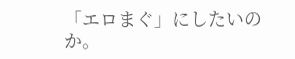「エロまぐ」にしたいのか。